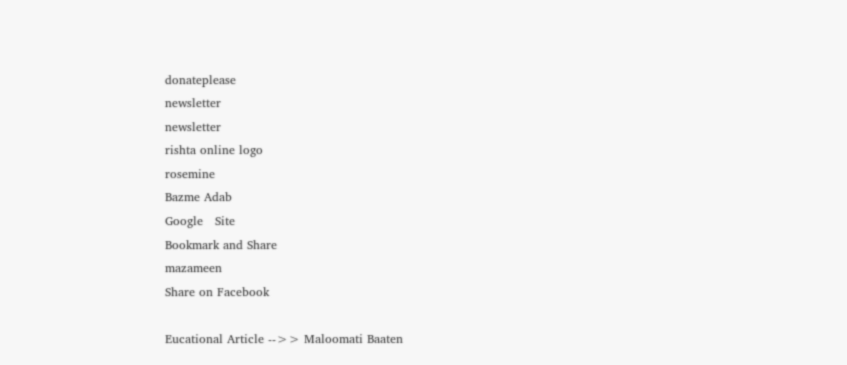donateplease
newsletter
newsletter
rishta online logo
rosemine
Bazme Adab
Google   Site
Bookmark and Share
mazameen
Share on Facebook

Eucational Article -->> Maloomati Baaten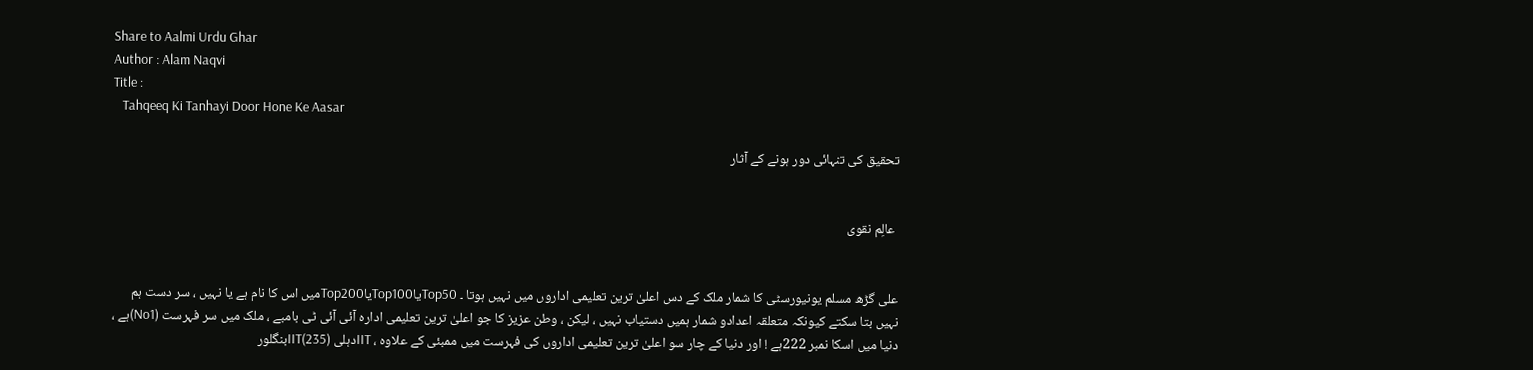Share to Aalmi Urdu Ghar
Author : Alam Naqvi
Title :
   Tahqeeq Ki Tanhayi Door Hone Ke Aasar

تحقیق کی تنہائی دور ہونے کے آثار


 عالِم نقوی


علی گڑھ مسلم یونیورسٹی کا شمار ملک کے دس اعلیٰ ترین تعلیمی اداروں میں نہیں ہوتا ۔ Top50یاTop100یاTop200میں اس کا نام ہے یا نہیں ، سر دست ہم نہیں بتا سکتے کیونکہ متعلقہ اعدادو شمار ہمیں دستیاب نہیں ، لیکن ، وطن عزیز کا جو اعلیٰ ترین تعلیمی ادارہ آئی آئی ٹی بامبے ، ملک میں سر فہرست (No1)ہے ، دنیا میں اسکا نمبر 222ہے ! اور دنیا کے چار سو اعلیٰ ترین تعلیمی اداروں کی فہرست میں ممبئی کے علاوہ ، IITدہلی (235)IITبنگلور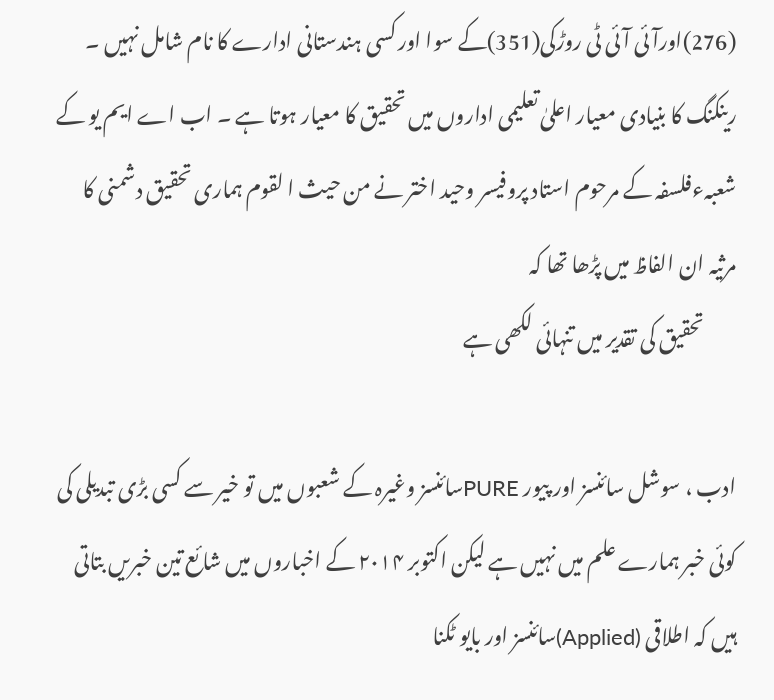(276)اورآئی آئی ٹی روڑکی(351)کے سوا اور کسی ہندستانی ادارے کا نام شامل نہیں ۔ رینکنگ کا بنیادی معیار اعلیٰ تعلیمی اداروں میں تحقیق کا معیار ہوتا ہے ۔ اب اے ایم یو کے شعبہءفلسفہ کے مرحوم استاد پروفیسر وحید اختر نے من حیث ا لقوم ہماری تحقیق دشمنی کا مرثیہ ان الفاظ میں پڑھا تھا کہ
        تحقیق کی تقدیر میں تنہائی لکھی ہے

ادب ، سوشل سائنسز اور پیور PUREسائنسز وغیرہ کے شعبوں میں تو خیر سے کسی بڑی تبدیلی کی کوئی خبر ہمارے علم میں نہیں ہے لیکن اکتوبر ۲۰۱۴ کے اخباروں میں شائع تین خبریں بتاتی ہیں کہ اطلاقی (Applied)سائنسز اور بایو ٹکنا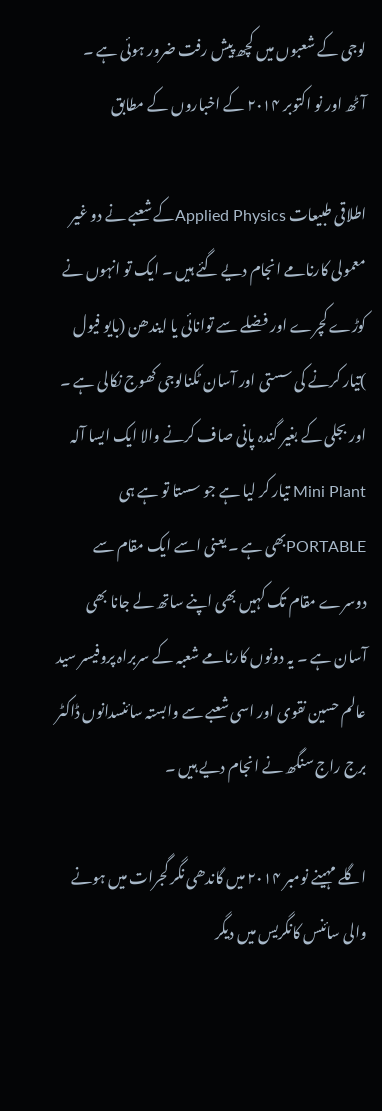لوجی کے شعبوں میں کچھ پیش رفت ضرور ہوئی ہے ۔
آٹھ اور نو اکتوبر ۲۰۱۴ کے اخباروں کے مطابق

اطلاقی طبیعات Applied Physicsکے شعبے نے دو غیر معمولی کارنامے انجام دیے گئے ہیں ۔ ایک تو انہوں نے کوڑے کچرے اور فضلے سے توانائی یا ایندھن (بایو فیول )تیار کرنے کی سستی اور آسان ٹکنالوجی کھوج نکالی ہے ۔ اور بجلی کے بغیر گندہ پانی صاف کرنے والا ایک ایسا آلہ Mini Plant تیار کر لیا ہے جو سستا تو ہے ہی PORTABLEبھی ہے ۔ یعنی اسے ایک مقام سے دوسرے مقام تک کہیں بھی اپنے ساتھ لے جانا بھی آسان ہے ۔ یہ دونوں کارنامے شعبہ کے سربراہ پروفیسر سید عالم حسین نقوی اور اسی شعبے سے وابستہ سائنسدانوں ڈاکٹر برج راج سنگھ نے انجام دیے ہیں ۔

اگلے مہینے نومبر ۲۰۱۴ میں گاندھی نگر گجرات میں ہونے والی سائنس کانگریس میں دیگر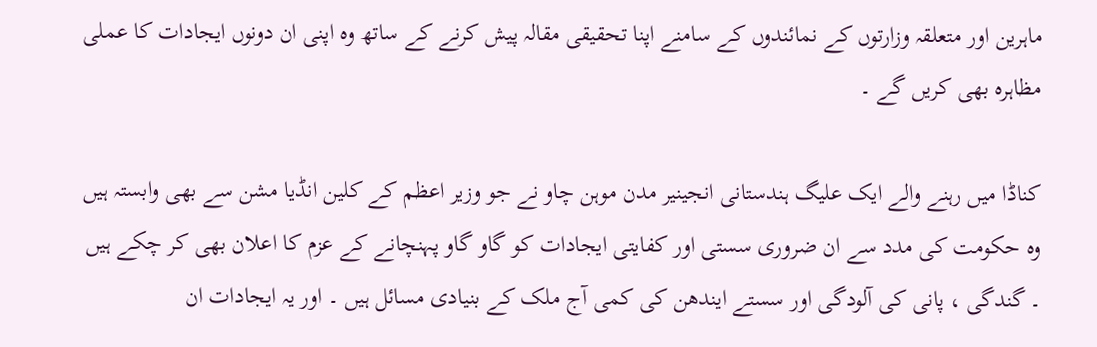ماہرین اور متعلقہ وزارتوں کے نمائندوں کے سامنے اپنا تحقیقی مقالہ پیش کرنے کے ساتھ وہ اپنی ان دونوں ایجادات کا عملی مظاہرہ بھی کریں گے ۔

کناڈا میں رہنے والے ایک علیگ ہندستانی انجینیر مدن موہن چاو نے جو وزیر اعظم کے کلین انڈیا مشن سے بھی وابستہ ہیں وہ حکومت کی مدد سے ان ضروری سستی اور کفایتی ایجادات کو گاو گاو پہنچانے کے عزم کا اعلان بھی کر چکے ہیں ۔ گندگی ، پانی کی آلودگی اور سستے ایندھن کی کمی آج ملک کے بنیادی مسائل ہیں ۔ اور یہ ایجادات ان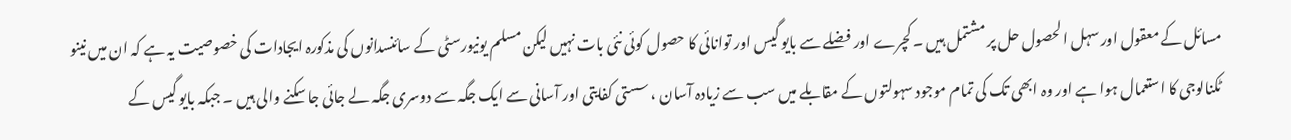مسائل کے معقول اور سہل ا لحصول حل پر مشتمل ہیں ۔ کچرے اور فضلے سے بایو گیس اور توانائی کا حصول کوئی نئی بات نہیں لیکن مسلم یونیورسٹی کے سائنسدانوں کی مذکورہ ایجادات کی خصوصیت یہ ہے کہ ان میں نینو ٹکنالوجی کا استعمال ہوا ہے اور وہ ابھی تک کی تمام موجود سہولتوں کے مقابلے میں سب سے زیادہ آسان ، سستی کفایتی اور آسانی سے ایک جگہ سے دوسری جگہ لے جائی جا سکنے والی ہیں ۔ جبکہ بایو گیس کے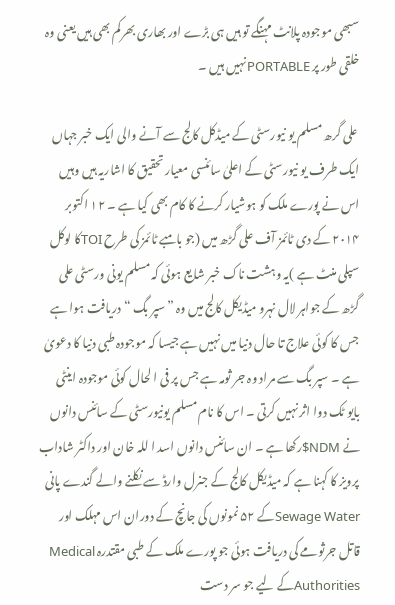سبھی موجودہ پلانٹ مہنگے تو ہیں ہی بڑے اور بھاری بھرکم بھی ہیں یعنی وہ خلقی طور پر PORTABLEنہیں ہیں ۔

 علی گرھ مسلم یو نیورسٹی کے میڈکل کالج سے آنے والی ایک خبر جہاں ایک طرف یو نیورسٹی کے اعلیٰ سائنسی معیار تحقیق کا اشاریہ ہیں وہیں اس نے پورے ملک کو ہوشیار کرنے کا کام بھی کیا ہے ۔ ۱۲ اکتوبر ۲۰۱۴ کے دی ٹائمز آف علی گڑھ میں (جو بامبے ٹائمز کی طرح TOIکا لوکل سپلی منٹ ہے )یہ وہشت ناک خبر شایع ہوئی کہ مسلم یونی ورسٹی علی گڑھ کے جواہر لال نہرو میڈیکل کالج میں وہ ”سپر بگ “دریافت ہوا ہے جس کا کوئی علاج تا حال دنیا میں نہیں ہے جیسا کہ موجودہ طبی دنیا کا دعویٰ ہے ۔ سپر بگ سے مراد وہ جر ثومہ ہے جس پر فی ا لحال کوئی موجودہ اینٹی بایو ٹک دوا اثر نہیں کرتی ۔ اس کا نام مسلم یونیورسٹی کے سائنس دانوں نے NDM$رکھا ہے ۔ ان سائنس دانوں اسد ا للہ خان اور داکٹر شاداب پرویز کا کہنا ہے کہ میڈیکل کالج کے جنرل وارڈ سے نکلنے والے گندے پانی Sewage Waterکے ۵۲ نمونوں کی جانچ کے دوران اس مہلک اور قاتل جرثومے کی دریافت ہوئی جو پورے ملک کے طبی مقتدرہ Medical Authoritiesکے لیے جو سر دست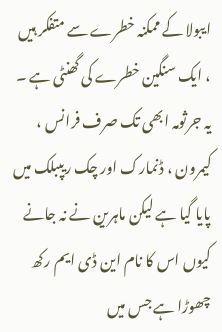ایبولا کے ممکنہ خطرے سے متفکر ہیں ، ایک سنگین خطرے کی گھنٹی ہے ۔ یہ جرثومہ ابھی تک صرف فرانس ، کیمرون ، ڈنمارک اور چک ریپبلک میں پایا گیا ہے لیکن ماہرین نے نہ جانے کیوں اس کا نام این ڈی ایم رکھ چھوڑا ہے جس میں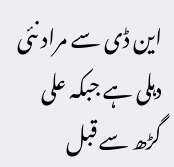این ڈی سے مراد نئی دہلی ہے جبکہ علی گڑھ سے قبل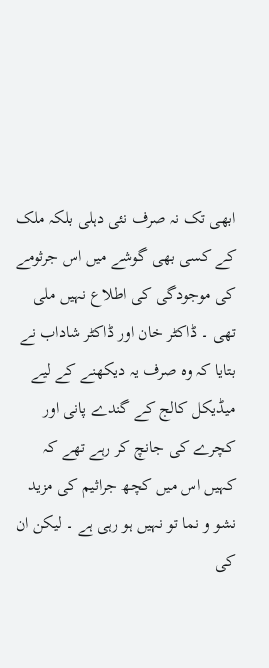ابھی تک نہ صرف نئی دہلی بلکہ ملک کے کسی بھی گوشے میں اس جرثومے کی موجودگی کی اطلاع نہیں ملی تھی ۔ ڈاکٹر خان اور ڈاکٹر شاداب نے بتایا کہ وہ صرف یہ دیکھنے کے لیے میڈیکل کالج کے گندے پانی اور کچرے کی جانچ کر رہے تھے کہ کہیں اس میں کچھ جراثیم کی مزید نشو و نما تو نہیں ہو رہی ہے ۔ لیکن ان کی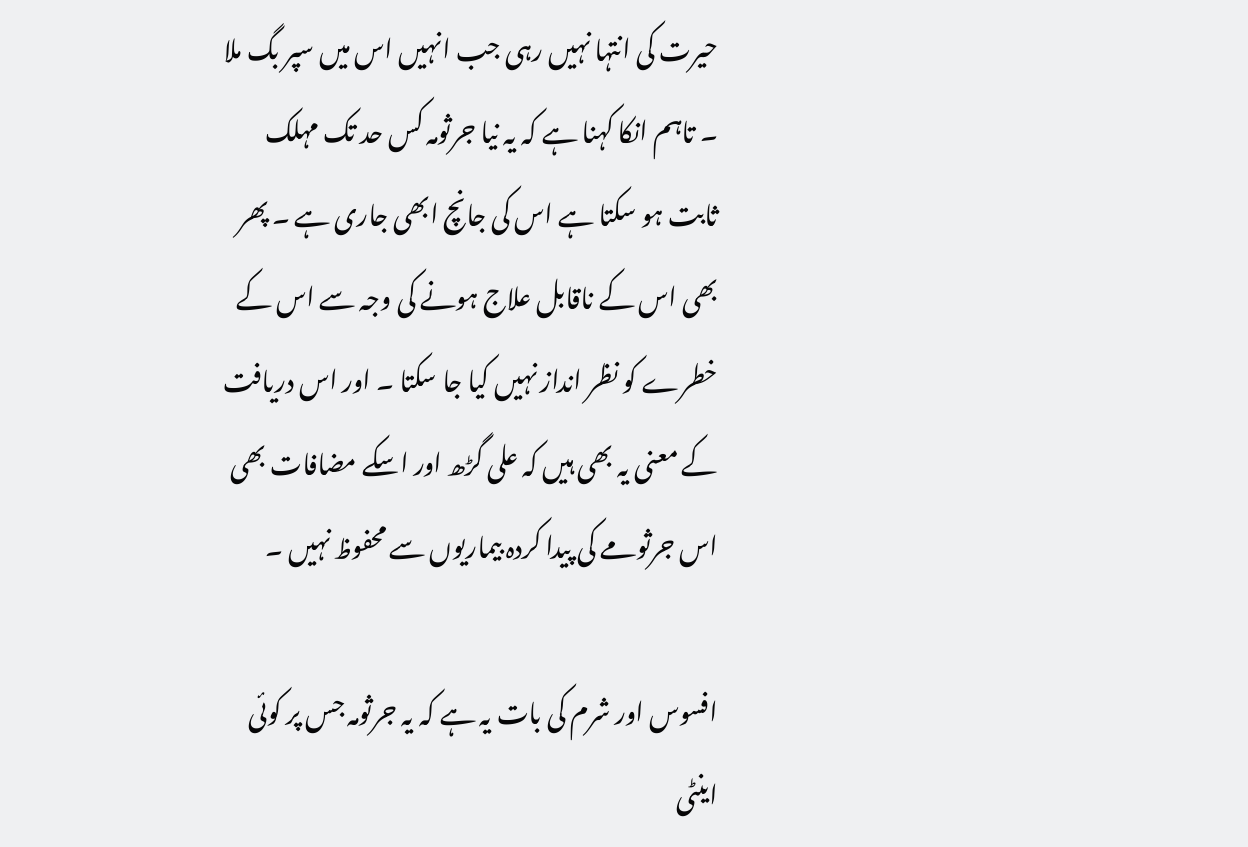حیرت کی انتہا نہیں رہی جب انہیں اس میں سپر بگ ملا ۔ تاہم انکا کہنا ہے کہ یہ نیا جرثومہ کس حد تک مہلک ثابت ہو سکتا ہے اس کی جانچ ابھی جاری ہے ۔ پھر بھی اس کے ناقابل علاج ہونے کی وجہ سے اس کے خطرے کو نظر انداز نہیں کیا جا سکتا ۔ اور اس دریافت کے معنی یہ بھی ہیں کہ علی گڑھ اور اسکے مضافات بھی اس جرثومے کی پیدا کردہ بیماریوں سے محفوظ نہیں ۔

افسوس اور شرم کی بات یہ ہے کہ یہ جرثومہ جس پر کوئی اینٹی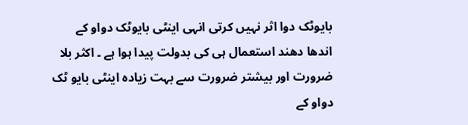بایوٹک دوا اثر نہیں کرتی انہی اینٹی بایوٹک دواو کے اندھا دھند استعمال ہی کی بدولت پیدا ہوا ہے ۔ اکثر بلا ضرورت اور بیشتر ضرورت سے بہت زیادہ اینٹی بایو ٹک دواو کے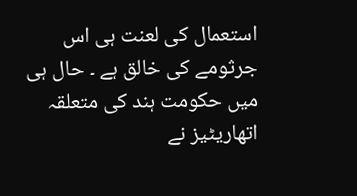استعمال کی لعنت ہی اس جرثومے کی خالق ہے ۔ حال ہی میں حکومت ہند کی متعلقہ اتھاریٹیز نے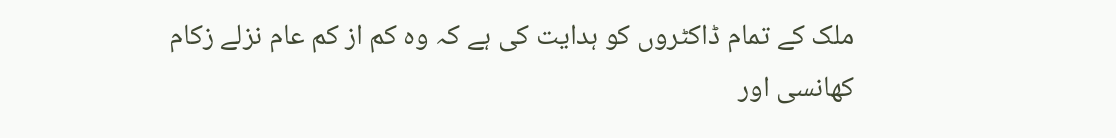ملک کے تمام ڈاکٹروں کو ہدایت کی ہے کہ وہ کم از کم عام نزلے زکام کھانسی اور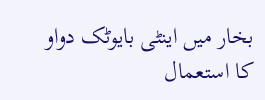بخار میں اینٹی بایوٹک دواو کا استعمال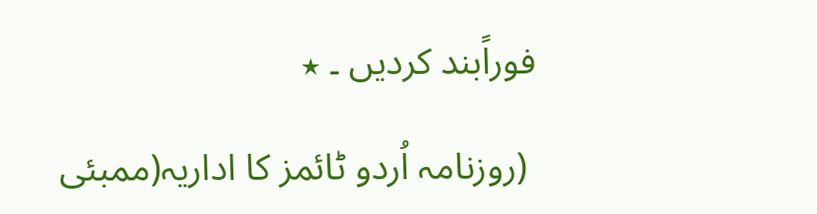فوراًبند کردیں ۔ ٭

 (روزنامہ اُردو ٹائمز کا اداریہ(ممبئی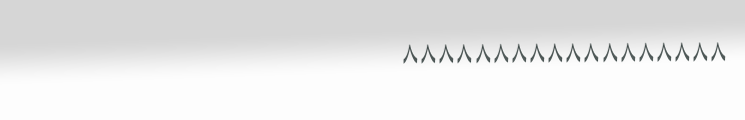۸۸۸۸۸۸۸۸۸۸۸۸۸۸۸۸۸۸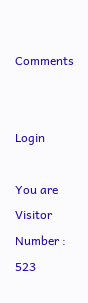Comments


Login

You are Visitor Number : 523